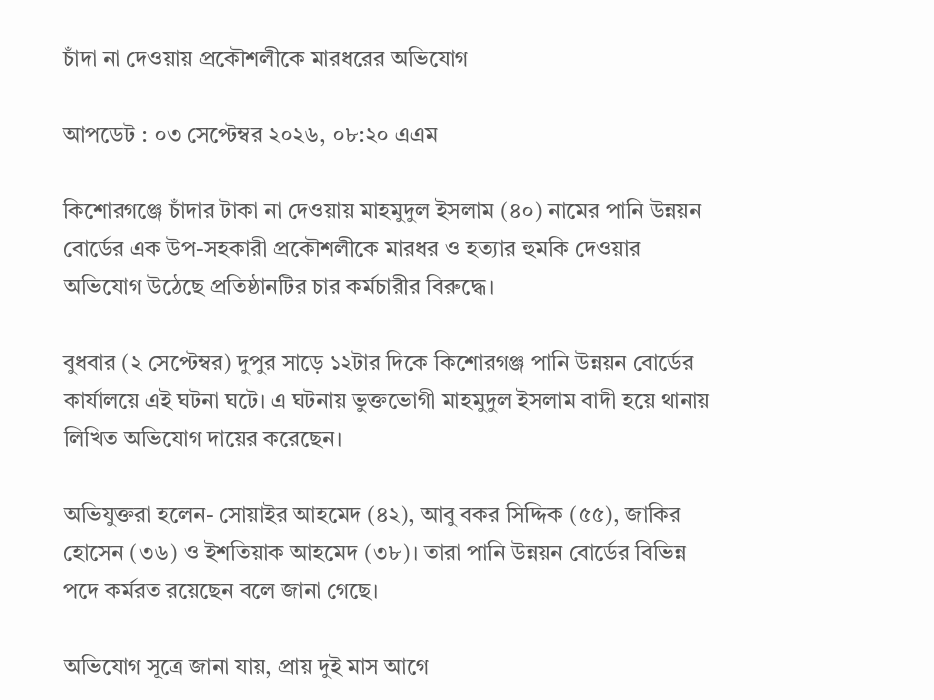চাঁদা না দেওয়ায় প্রকৌশলীকে মারধরের অভিযোগ

আপডেট : ০৩ সেপ্টেম্বর ২০২৬, ০৮:২০ এএম

কিশোরগঞ্জে চাঁদার টাকা না দেওয়ায় মাহমুদুল ইসলাম (৪০) নামের পানি উন্নয়ন বোর্ডের এক উপ-সহকারী প্রকৌশলীকে মারধর ও হত্যার হুমকি দেওয়ার অভিযোগ উঠেছে প্রতিষ্ঠানটির চার কর্মচারীর বিরুদ্ধে।

বুধবার (২ সেপ্টেম্বর) দুপুর সাড়ে ১২টার দিকে কিশোরগঞ্জ পানি উন্নয়ন বোর্ডের কার্যালয়ে এই ঘটনা ঘটে। এ ঘটনায় ভুক্তভোগী মাহমুদুল ইসলাম বাদী হয়ে থানায় লিখিত অভিযোগ দায়ের করেছেন।

অভিযুক্তরা হলেন- সোয়াইর আহমেদ (৪২), আবু বকর সিদ্দিক (৫৫), জাকির হোসেন (৩৬) ও ইশতিয়াক আহমেদ (৩৮)। তারা পানি উন্নয়ন বোর্ডের বিভিন্ন পদে কর্মরত রয়েছেন বলে জানা গেছে।

অভিযোগ সূত্রে জানা যায়, প্রায় দুই মাস আগে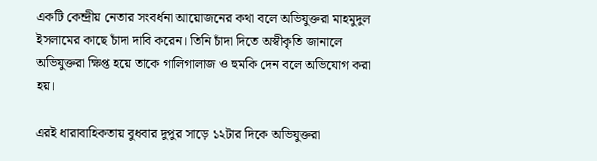একটি কেন্দ্রীয় নেতার সংবর্ধনা আয়োজনের কথা বলে অভিযুক্তরা মাহমুদুল ইসলামের কাছে চাঁদা দাবি করেন। তিনি চাঁদা দিতে অস্বীকৃতি জানালে অভিযুক্তরা ক্ষিপ্ত হয়ে তাকে গালিগালাজ ও হুমকি দেন বলে অভিযোগ করা হয়।

এরই ধারাবাহিকতায় বুধবার দুপুর সাড়ে ১২টার দিকে অভিযুক্তরা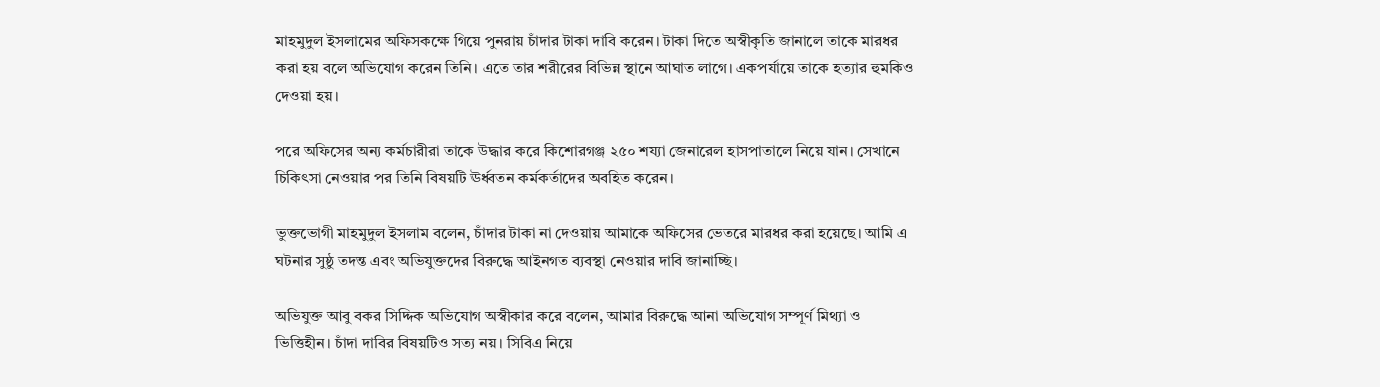মাহমুদুল ইসলামের অফিসকক্ষে গিয়ে পুনরায় চাঁদার টাকা দাবি করেন। টাকা দিতে অস্বীকৃতি জানালে তাকে মারধর করা হয় বলে অভিযোগ করেন তিনি। এতে তার শরীরের বিভিন্ন স্থানে আঘাত লাগে। একপর্যায়ে তাকে হত্যার হুমকিও দেওয়া হয়।

পরে অফিসের অন্য কর্মচারীরা তাকে উদ্ধার করে কিশোরগঞ্জ ২৫০ শয্যা জেনারেল হাসপাতালে নিয়ে যান। সেখানে চিকিৎসা নেওয়ার পর তিনি বিষয়টি ঊর্ধ্বতন কর্মকর্তাদের অবহিত করেন।

ভুক্তভোগী মাহমুদুল ইসলাম বলেন, চাঁদার টাকা না দেওয়ায় আমাকে অফিসের ভেতরে মারধর করা হয়েছে। আমি এ ঘটনার সুষ্ঠু তদন্ত এবং অভিযুক্তদের বিরুদ্ধে আইনগত ব্যবস্থা নেওয়ার দাবি জানাচ্ছি।

অভিযুক্ত আবু বকর সিদ্দিক অভিযোগ অস্বীকার করে বলেন, আমার বিরুদ্ধে আনা অভিযোগ সম্পূর্ণ মিথ্যা ও ভিত্তিহীন। চাঁদা দাবির বিষয়টিও সত্য নয়। সিবিএ নিয়ে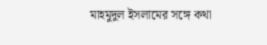মাহমুদুল ইসলামের সঙ্গে কথা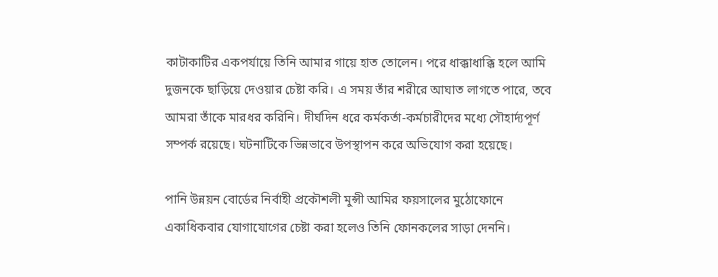কাটাকাটির একপর্যায়ে তিনি আমার গায়ে হাত তোলেন। পরে ধাক্কাধাক্কি হলে আমি দুজনকে ছাড়িয়ে দেওয়ার চেষ্টা করি। এ সময় তাঁর শরীরে আঘাত লাগতে পারে, তবে আমরা তাঁকে মারধর করিনি। দীর্ঘদিন ধরে কর্মকর্তা-কর্মচারীদের মধ্যে সৌহার্দ্যপূর্ণ সম্পর্ক রয়েছে। ঘটনাটিকে ভিন্নভাবে উপস্থাপন করে অভিযোগ করা হয়েছে।

পানি উন্নয়ন বোর্ডের নির্বাহী প্রকৌশলী মুন্সী আমির ফয়সালের মুঠোফোনে একাধিকবার যোগাযোগের চেষ্টা করা হলেও তিনি ফোনকলের সাড়া দেননি।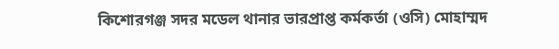কিশোরগঞ্জ সদর মডেল থানার ভারপ্রাপ্ত কর্মকর্তা (ওসি) মোহাম্মদ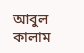আবুল কালাম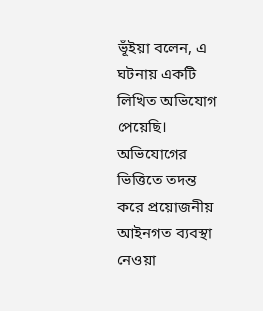ভূঁইয়া বলেন, এ ঘটনায় একটি লিখিত অভিযোগ পেয়েছি। অভিযোগের ভিত্তিতে তদন্ত করে প্রয়োজনীয় আইনগত ব্যবস্থা নেওয়া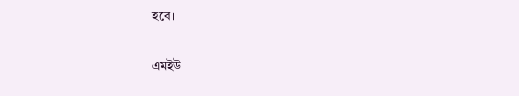হবে।

এমইউ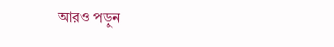আরও পড়ুন